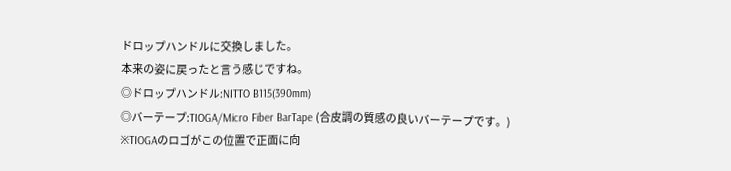ドロップハンドルに交換しました。
本来の姿に戻ったと言う感じですね。
◎ドロップハンドル:NITTO B115(390mm)
◎バーテープ:TIOGA/Micro Fiber BarTape (合皮調の質感の良いバーテープです。)
※TIOGAのロゴがこの位置で正面に向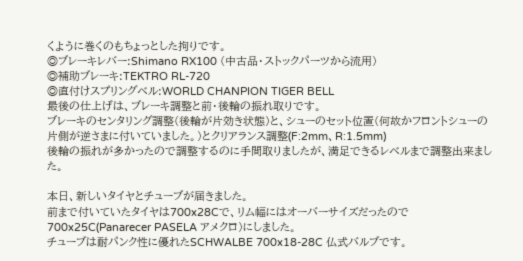くように巻くのもちょっとした拘りです。
◎ブレーキレバー:Shimano RX100 (中古品・ストックパーツから流用)
◎補助ブレーキ:TEKTRO RL-720
◎直付けスプリングベル:WORLD CHANPION TIGER BELL
最後の仕上げは、ブレーキ調整と前・後輪の振れ取りです。
ブレーキのセンタリング調整(後輪が片効き状態)と、シューのセット位置(何故かフロントシューの片側が逆さまに付いていました。)とクリアランス調整(F:2mm、R:1.5mm)
後輪の振れが多かったので調整するのに手間取りましたが、満足できるレベルまで調整出来ました。

本日、新しいタイヤとチューブが届きました。
前まで付いていたタイヤは700x28Cで、リム幅にはオーバーサイズだったので700x25C(Panarecer PASELA アメクロ)にしました。
チューブは耐パンク性に優れたSCHWALBE 700x18-28C 仏式バルブです。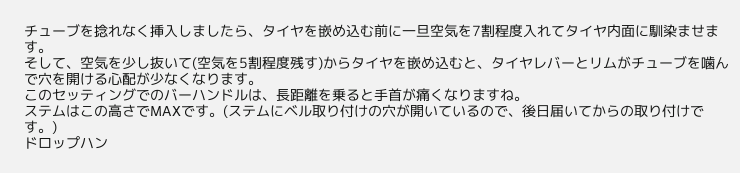チューブを捻れなく挿入しましたら、タイヤを嵌め込む前に一旦空気を7割程度入れてタイヤ内面に馴染ませます。
そして、空気を少し抜いて(空気を5割程度残す)からタイヤを嵌め込むと、タイヤレバーとリムがチューブを噛んで穴を開ける心配が少なくなります。
このセッティングでのバーハンドルは、長距離を乗ると手首が痛くなりますね。
ステムはこの高さでMAXです。(ステムにベル取り付けの穴が開いているので、後日届いてからの取り付けです。)
ドロップハン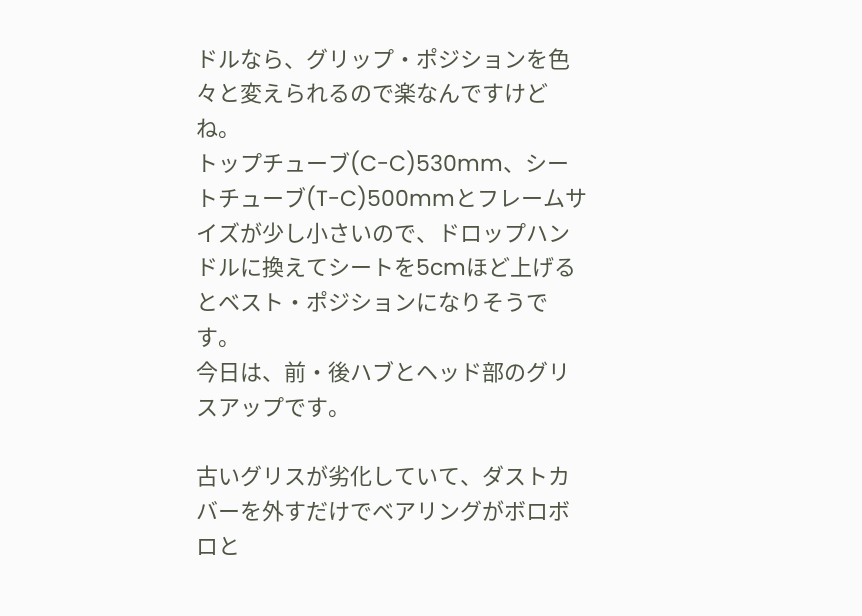ドルなら、グリップ・ポジションを色々と変えられるので楽なんですけどね。
トップチューブ(C-C)530mm、シートチューブ(T-C)500mmとフレームサイズが少し小さいので、ドロップハンドルに換えてシートを5cmほど上げるとベスト・ポジションになりそうです。
今日は、前・後ハブとヘッド部のグリスアップです。

古いグリスが劣化していて、ダストカバーを外すだけでベアリングがボロボロと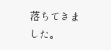落ちてきました。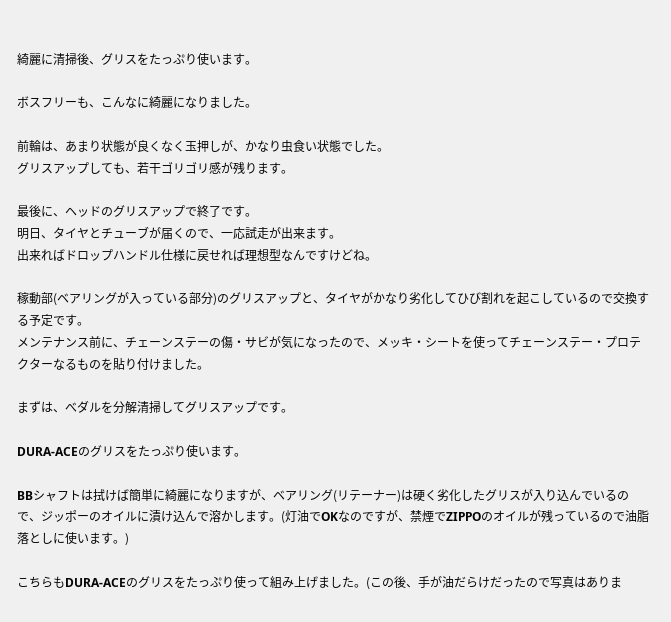綺麗に清掃後、グリスをたっぷり使います。

ボスフリーも、こんなに綺麗になりました。

前輪は、あまり状態が良くなく玉押しが、かなり虫食い状態でした。
グリスアップしても、若干ゴリゴリ感が残ります。

最後に、ヘッドのグリスアップで終了です。
明日、タイヤとチューブが届くので、一応試走が出来ます。
出来ればドロップハンドル仕様に戻せれば理想型なんですけどね。

稼動部(ベアリングが入っている部分)のグリスアップと、タイヤがかなり劣化してひび割れを起こしているので交換する予定です。
メンテナンス前に、チェーンステーの傷・サビが気になったので、メッキ・シートを使ってチェーンステー・プロテクターなるものを貼り付けました。

まずは、べダルを分解清掃してグリスアップです。

DURA-ACEのグリスをたっぷり使います。

BBシャフトは拭けば簡単に綺麗になりますが、ベアリング(リテーナー)は硬く劣化したグリスが入り込んでいるので、ジッポーのオイルに漬け込んで溶かします。(灯油でOKなのですが、禁煙でZIPPOのオイルが残っているので油脂落としに使います。)

こちらもDURA-ACEのグリスをたっぷり使って組み上げました。(この後、手が油だらけだったので写真はありま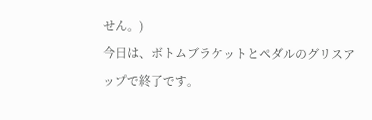せん。)
今日は、ボトムブラケットとペダルのグリスアップで終了です。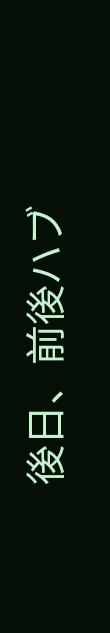後日、前後ハブ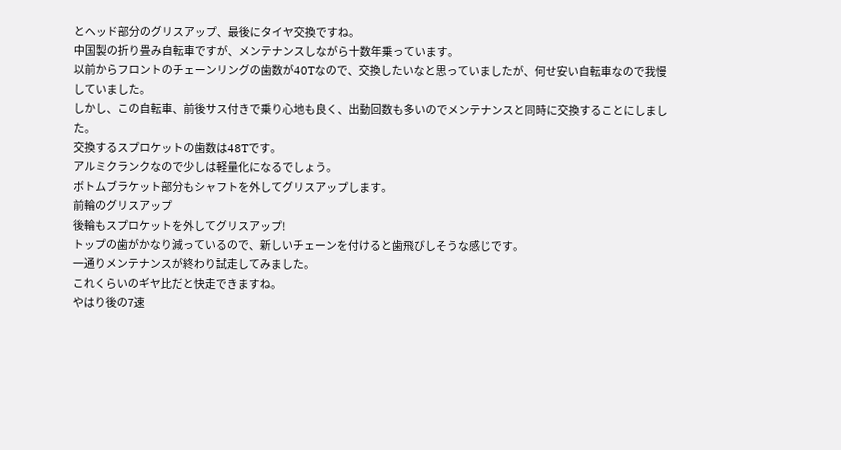とヘッド部分のグリスアップ、最後にタイヤ交換ですね。
中国製の折り畳み自転車ですが、メンテナンスしながら十数年乗っています。
以前からフロントのチェーンリングの歯数が40Tなので、交換したいなと思っていましたが、何せ安い自転車なので我慢していました。
しかし、この自転車、前後サス付きで乗り心地も良く、出動回数も多いのでメンテナンスと同時に交換することにしました。
交換するスプロケットの歯数は48Tです。
アルミクランクなので少しは軽量化になるでしょう。
ボトムブラケット部分もシャフトを外してグリスアップします。
前輪のグリスアップ
後輪もスプロケットを外してグリスアップ!
トップの歯がかなり減っているので、新しいチェーンを付けると歯飛びしそうな感じです。
一通りメンテナンスが終わり試走してみました。
これくらいのギヤ比だと快走できますね。
やはり後の7速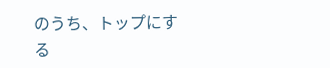のうち、トップにする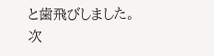と歯飛びしました。
次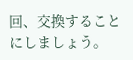回、交換することにしましょう。